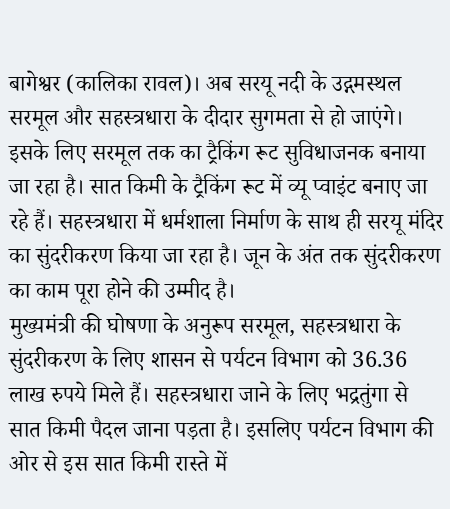बागेश्वर (कालिका रावल)। अब सरयू नदी के उद्गमस्थल सरमूल और सहस्त्रधारा के दीदार सुगमता से हो जाएंगे। इसके लिए सरमूल तक का ट्रैकिंग रूट सुविधाजनक बनाया जा रहा है। सात किमी के ट्रैकिंग रूट में व्यू प्वाइंट बनाए जा रहे हैं। सहस्त्रधारा में धर्मशाला निर्माण के साथ ही सरयू मंदिर का सुंदरीकरण किया जा रहा है। जून के अंत तक सुंदरीकरण का काम पूरा होने की उम्मीद है।
मुख्यमंत्री की घोषणा के अनुरूप सरमूल, सहस्त्रधारा के सुंदरीकरण के लिए शासन से पर्यटन विभाग को 36.36 लाख रुपये मिले हैं। सहस्त्रधारा जाने के लिए भद्रतुंगा से सात किमी पैदल जाना पड़ता है। इसलिए पर्यटन विभाग की ओर से इस सात किमी रास्ते में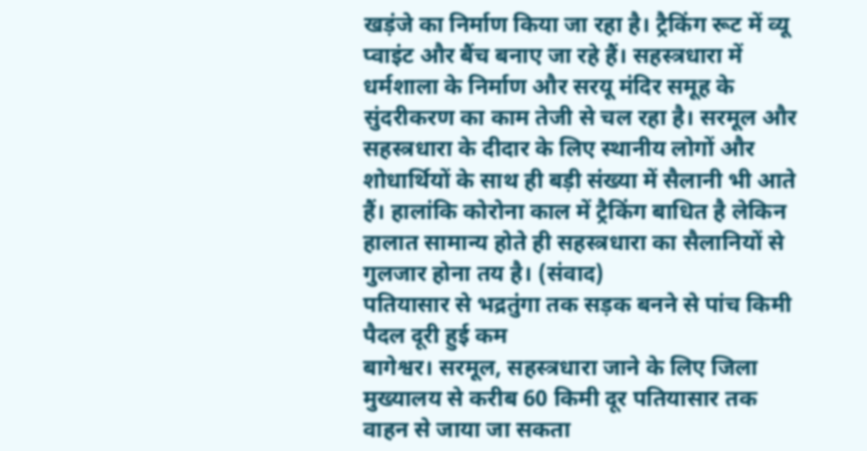खड़ंजे का निर्माण किया जा रहा है। ट्रैकिंग रूट में व्यू प्वाइंट और बैंच बनाए जा रहे हैं। सहस्त्रधारा में धर्मशाला के निर्माण और सरयू मंदिर समूह के सुंदरीकरण का काम तेजी से चल रहा है। सरमूल और सहस्त्रधारा के दीदार के लिए स्थानीय लोगों और शोधार्थियों के साथ ही बड़ी संख्या में सैलानी भी आते हैं। हालांकि कोरोना काल में ट्रैकिंग बाधित है लेकिन हालात सामान्य होते ही सहस्त्रधारा का सैलानियों से गुलजार होना तय है। (संवाद)
पतियासार से भद्रतुंगा तक सड़क बनने से पांच किमी पैदल दूरी हुई कम
बागेश्वर। सरमूल, सहस्त्रधारा जाने के लिए जिला मुख्यालय से करीब 60 किमी दूर पतियासार तक वाहन से जाया जा सकता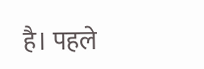है। पहले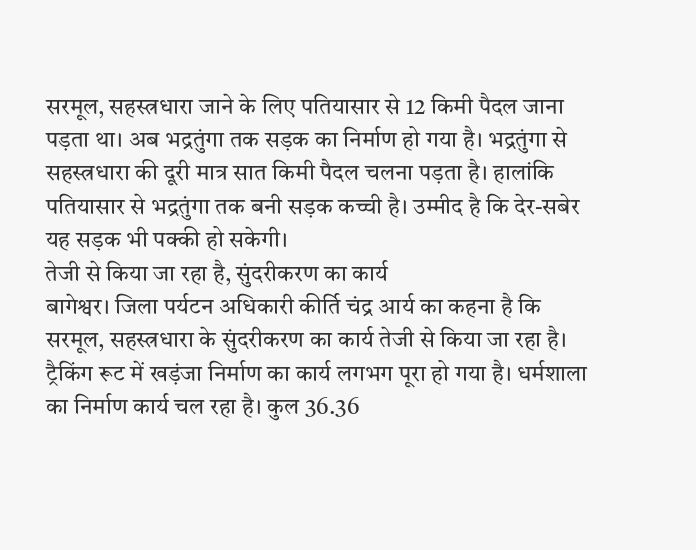सरमूल, सहस्त्रधारा जाने के लिए पतियासार से 12 किमी पैदल जाना पड़ता था। अब भद्रतुंगा तक सड़क का निर्माण हो गया है। भद्रतुंगा से सहस्त्रधारा की दूरी मात्र सात किमी पैदल चलना पड़ता है। हालांकि पतियासार से भद्रतुंगा तक बनी सड़क कच्ची है। उम्मीद है कि देर-सबेर यह सड़क भी पक्की हो सकेगी।
तेजी से किया जा रहा है, सुंदरीकरण का कार्य
बागेश्वर। जिला पर्यटन अधिकारी कीर्ति चंद्र आर्य का कहना है कि सरमूल, सहस्त्रधारा के सुंदरीकरण का कार्य तेजी से किया जा रहा है। ट्रैकिंग रूट में खड़ंजा निर्माण का कार्य लगभग पूरा हो गया है। धर्मशाला का निर्माण कार्य चल रहा है। कुल 36.36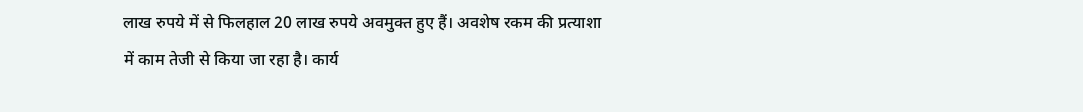लाख रुपये में से फिलहाल 20 लाख रुपये अवमुक्त हुए हैं। अवशेष रकम की प्रत्याशा में काम तेजी से किया जा रहा है। कार्य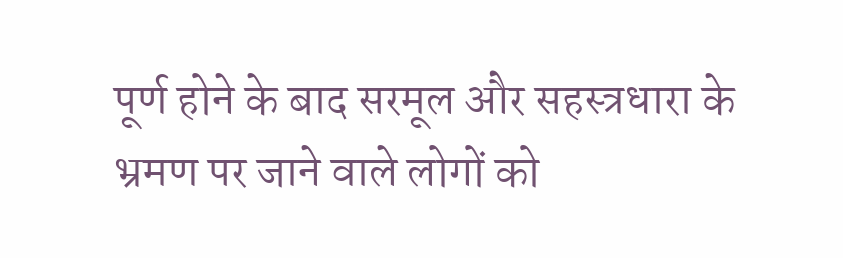पूर्ण होने के बाद सरमूल और सहस्त्रधारा के भ्रमण पर जाने वाले लोगों को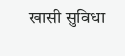खासी सुविधा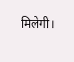मिलेगी।